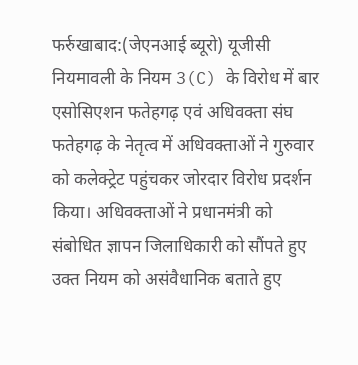फर्रुखाबाद:(जेएनआई ब्यूरो) यूजीसी नियमावली के नियम 3(C) के विरोध में बार एसोसिएशन फतेहगढ़ एवं अधिवक्ता संघ फतेहगढ़ के नेतृत्व में अधिवक्ताओं ने गुरुवार को कलेक्ट्रेट पहुंचकर जोरदार विरोध प्रदर्शन किया। अधिवक्ताओं ने प्रधानमंत्री को संबोधित ज्ञापन जिलाधिकारी को सौंपते हुए उक्त नियम को असंवैधानिक बताते हुए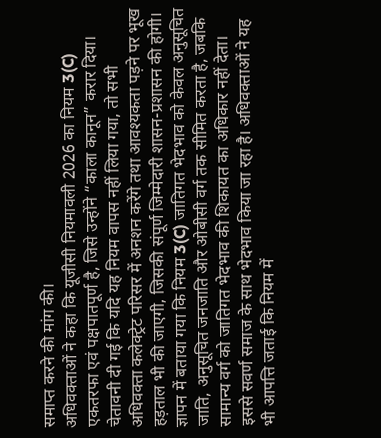समाप्त करने की मांग की।
अधिवक्ताओं ने कहा कि यूजीसी नियमावली 2026 का नियम 3(C) एकतरफा एवं पक्षपातपूर्ण है, जिसे उन्होंने “काला कानून” करार दिया। चेतावनी दी गई कि यदि यह नियम वापस नहीं लिया गया, तो सभी अधिवक्ता कलेक्ट्रेट परिसर में अनशन करेंगे तथा आवश्यकता पड़ने पर भूख हड़ताल भी की जाएगी, जिसकी संपूर्ण जिम्मेदारी शासन-प्रशासन की होगी।
ज्ञापन में बताया गया कि नियम 3(C) जातिगत भेदभाव को केवल अनुसूचित जाति, अनुसूचित जनजाति और ओबीसी वर्ग तक सीमित करता है, जबकि सामान्य वर्ग को जातिगत भेदभाव की शिकायत का अधिकार नहीं देता। इससे सवर्ण समाज के साथ भेदभाव किया जा रहा है। अधिवक्ताओं ने यह भी आपत्ति जताई कि नियम में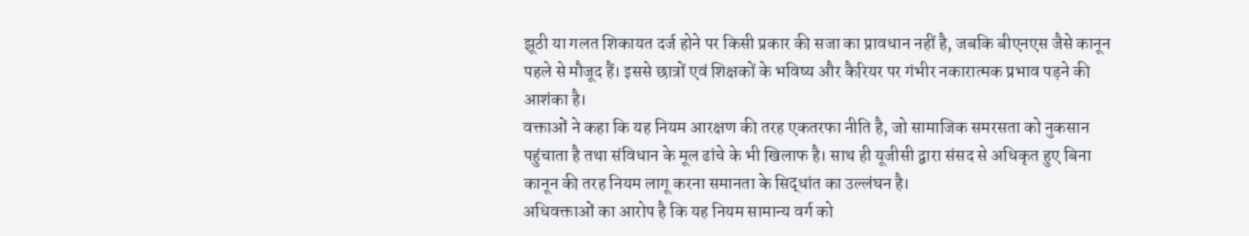झूठी या गलत शिकायत दर्ज होने पर किसी प्रकार की सजा का प्रावधान नहीं है, जबकि बीएनएस जैसे कानून पहले से मौजूद हैं। इससे छात्रों एवं शिक्षकों के भविष्य और कैरियर पर गंभीर नकारात्मक प्रभाव पड़ने की आशंका है।
वक्ताओं ने कहा कि यह नियम आरक्षण की तरह एकतरफा नीति है, जो सामाजिक समरसता को नुकसान पहुंचाता है तथा संविधान के मूल ढांचे के भी खिलाफ है। साथ ही यूजीसी द्वारा संसद से अधिकृत हुए बिना कानून की तरह नियम लागू करना समानता के सिद्धांत का उल्लंघन है।
अधिवक्ताओं का आरोप है कि यह नियम सामान्य वर्ग को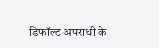डिफॉल्ट अपराधी के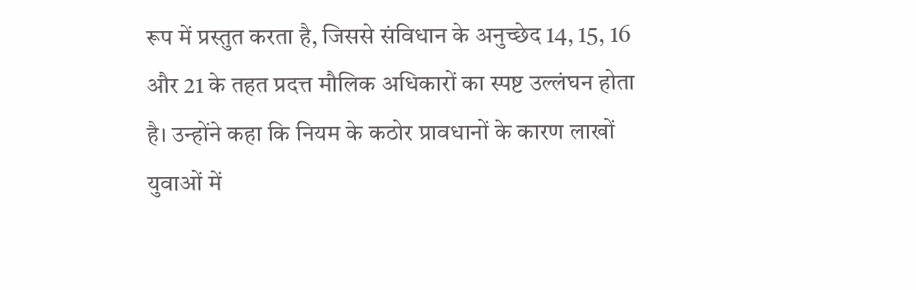रूप में प्रस्तुत करता है, जिससे संविधान के अनुच्छेद 14, 15, 16 और 21 के तहत प्रदत्त मौलिक अधिकारों का स्पष्ट उल्लंघन होता है। उन्होंने कहा कि नियम के कठोर प्रावधानों के कारण लाखों युवाओं में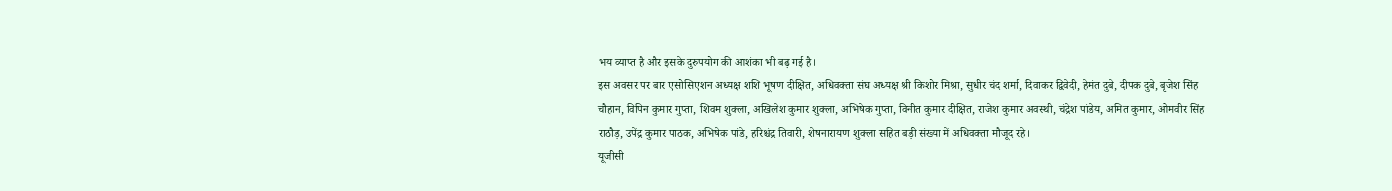भय व्याप्त है और इसके दुरुपयोग की आशंका भी बढ़ गई है।
इस अवसर पर बार एसोसिएशन अध्यक्ष शशि भूषण दीक्षित, अधिवक्ता संघ अध्यक्ष श्री किशोर मिश्रा, सुधीर चंद शर्मा, दिवाकर द्विवेदी, हेमंत दुबे, दीपक दुबे, बृजेश सिंह चौहान, विपिन कुमार गुप्ता, शिवम शुक्ला, अखिलेश कुमार शुक्ला, अभिषेक गुप्ता, विनीत कुमार दीक्षित, राजेश कुमार अवस्थी, चंद्रेश पांडेय, अमित कुमार, ओमवीर सिंह राठौड़, उपेंद्र कुमार पाठक, अभिषेक पांडे, हरिश्चंद्र तिवारी, शेषनारायण शुक्ला सहित बड़ी संख्या में अधिवक्ता मौजूद रहे।
यूजीसी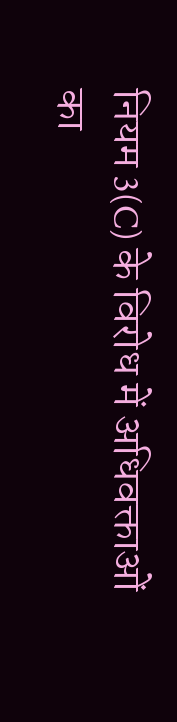नियम 3(C) के विरोध में अधिवक्ताओं का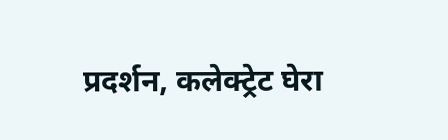प्रदर्शन, कलेक्ट्रेट घेरा